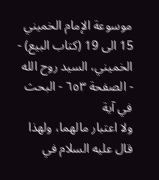موسوعة الإمام الخميني 15 الى 19 (كتاب البيع) - الخميني، السيد روح الله - الصفحة ٦٥٣ - البحث في آية
ولا اعتبار مالهما، ولهذا قال عليه السلام في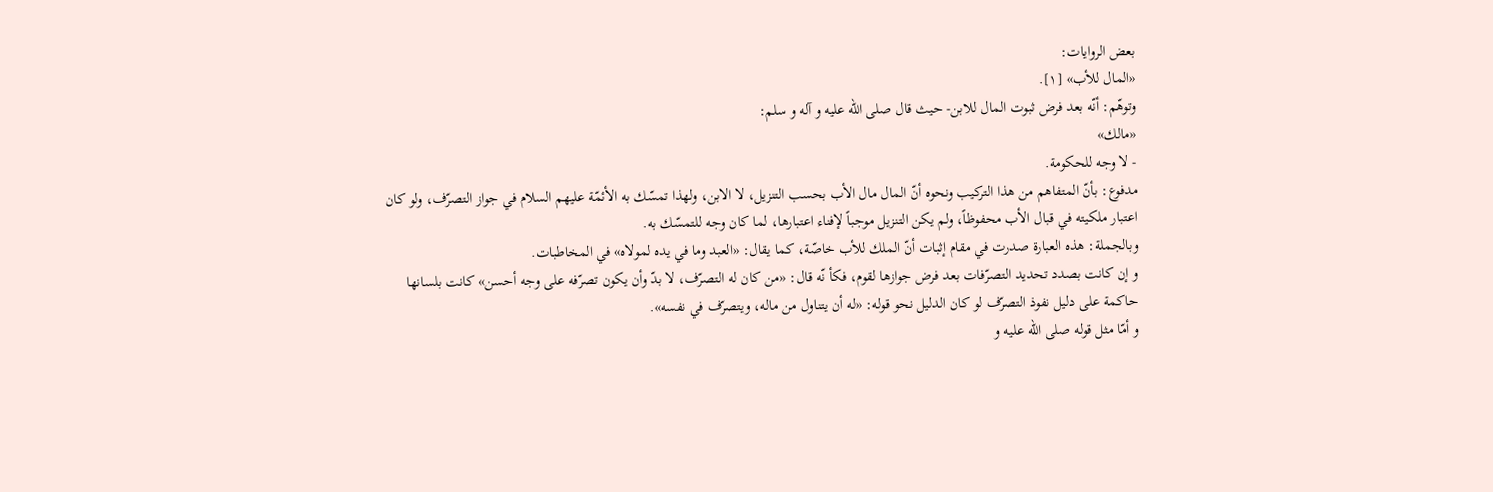بعض الروايات:
«المال للأب» [١].
وتوهّم: أنّه بعد فرض ثبوت المال للابن- حيث قال صلى الله عليه و آله و سلم:
«مالك»
- لا وجه للحكومة.
مدفوع: بأنّ المتفاهم من هذا التركيب ونحوه أنّ المال مال الأب بحسب التنزيل، لا الابن، ولهذا تمسّك به الأئمّة عليهم السلام في جواز التصرّف، ولو كان اعتبار ملكيته في قبال الأب محفوظاً، ولم يكن التنزيل موجباً لإفناء اعتبارها، لما كان وجه للتمسّك به.
وبالجملة: هذه العبارة صدرت في مقام إثبات أنّ الملك للأب خاصّة، كما يقال: «العبد وما في يده لمولاه» في المخاطبات.
و إن كانت بصدد تحديد التصرّفات بعد فرض جوازها لقوم، فكأ نّه قال: «من كان له التصرّف، لا بدّ وأن يكون تصرّفه على وجه أحسن» كانت بلسانها حاكمة على دليل نفوذ التصرّف لو كان الدليل نحو قوله: «له أن يتناول من ماله، ويتصرّف في نفسه».
و أمّا مثل قوله صلى الله عليه و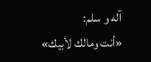آله و سلم:
«أنت ومالك لأبيك»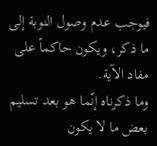فيوجب عدم وصول النوبة إلى ما ذكر، ويكون حاكماً على مفاد الآية.
وما ذكرناه إنّما هو بعد تسليم بعض ما لا يكون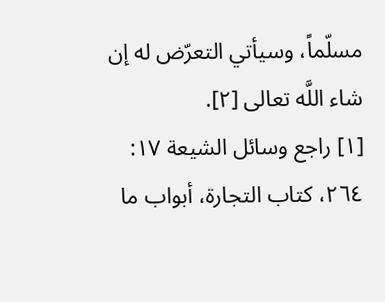مسلّماً، وسيأتي التعرّض له إن شاء اللَّه تعالى [٢].
[١] راجع وسائل الشيعة ١٧: ٢٦٤، كتاب التجارة، أبواب ما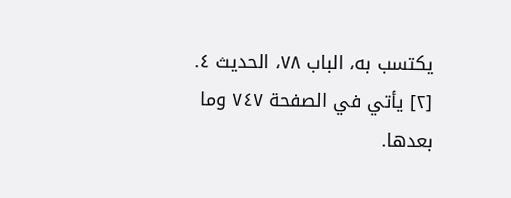يكتسب به، الباب ٧٨، الحديث ٤.
[٢] يأتي في الصفحة ٧٤٧ وما بعدها.